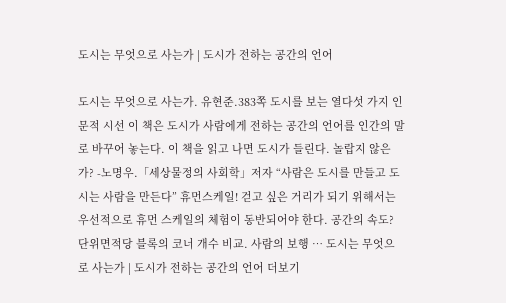도시는 무엇으로 사는가 | 도시가 전하는 공간의 언어

도시는 무엇으로 사는가. 유현준.383쪽 도시를 보는 열다섯 가지 인문적 시선 이 책은 도시가 사람에게 전하는 공간의 언어를 인간의 말로 바꾸어 놓는다. 이 책을 읽고 나면 도시가 들린다. 놀랍지 않은가? -노명우.「세상물정의 사회학」저자 “사람은 도시를 만들고 도시는 사람을 만든다” 휴먼스케일! 걷고 싶은 거리가 되기 위해서는 우선적으로 휴먼 스케일의 체험이 동반되어야 한다. 공간의 속도? 단위면적당 블록의 코너 개수 비교. 사람의 보행 … 도시는 무엇으로 사는가 | 도시가 전하는 공간의 언어 더보기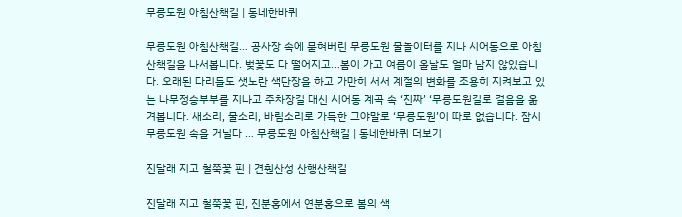무릉도원 아침산책길 | 동네한바퀴

무릉도원 아침산책길… 공사장 속에 묻혀버린 무릉도원 물놀이터를 지나 시어동으로 아침산책길을 나서봅니다. 벚꽃도 다 떨어지고…봄이 가고 여름이 올날도 얼마 남지 않있습니다. 오래된 다리들도 샛노란 색단장을 하고 가만히 서서 계절의 변화를 조용히 지켜보고 있는 나무정승부부를 지나고 주차장길 대신 시어동 계곡 속 ‘진짜’ ‘무릉도원길로 걸음을 옮겨봅니다. 새소리, 물소리, 바림소리로 가득한 그야말로 ‘무릉도원’이 따로 없습니다. 잠시 무릉도원 속을 거닐다 … 무릉도원 아침산책길 | 동네한바퀴 더보기

진달래 지고 철쭉꽃 핀 | 견훤산성 산행산책길

진달래 지고 철쭉꽃 핀, 진분홍에서 연분홍으로 봄의 색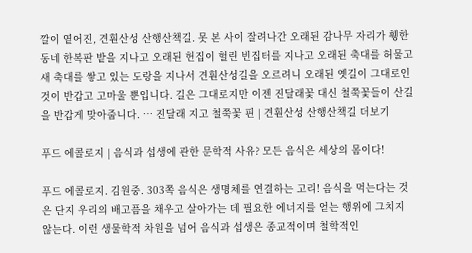깔이 옅어진, 견훤산성 산행산책길. 못 본 사이 잘려나간 오래된 감나무 자리가 휑한 동네 한복판 밭을 지나고 오래된 헌집이 헐린 빈집터를 지나고 오래된 축대를 허물고 새 축대를 쌓고 있는 도랑을 지나서 견훤산성길을 오르려니 오래된 옛길이 그대로인 것이 반갑고 고마울 뿐입니다. 길은 그대로지만 이젠 진달래꽃 대신 철쭉꽃들이 산길을 반갑게 맞아줍니다. … 진달래 지고 철쭉꽃 핀 | 견훤산성 산행산책길 더보기

푸드 에콜로지 | 음식과 섭생에 관한 문학적 사유? 모든 음식은 세상의 몸이다!

푸드 에콜로지. 김원중. 303쪽 음식은 생명체를 연결하는 고리! 음식을 먹는다는 것은 단지 우리의 배고픔을 채우고 살아가는 데 필요한 에너지를 얻는 행위에 그치지 않는다. 이런 생물학적 차원을 넘어 음식과 섭생은 종교적이며 철학적인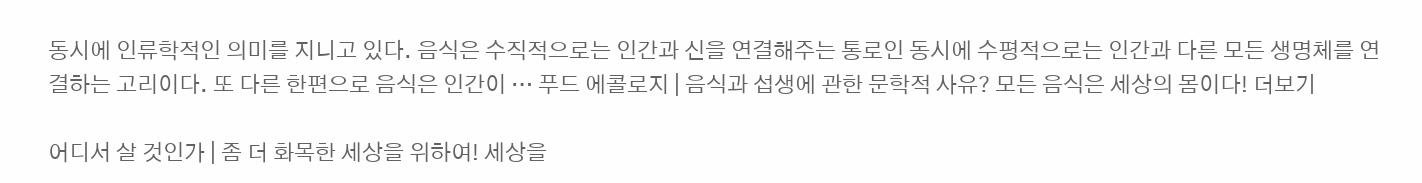동시에 인류학적인 의미를 지니고 있다. 음식은 수직적으로는 인간과 신을 연결해주는 통로인 동시에 수평적으로는 인간과 다른 모든 생명체를 연결하는 고리이다. 또 다른 한편으로 음식은 인간이 … 푸드 에콜로지 | 음식과 섭생에 관한 문학적 사유? 모든 음식은 세상의 몸이다! 더보기

어디서 살 것인가 | 좀 더 화목한 세상을 위하여! 세상을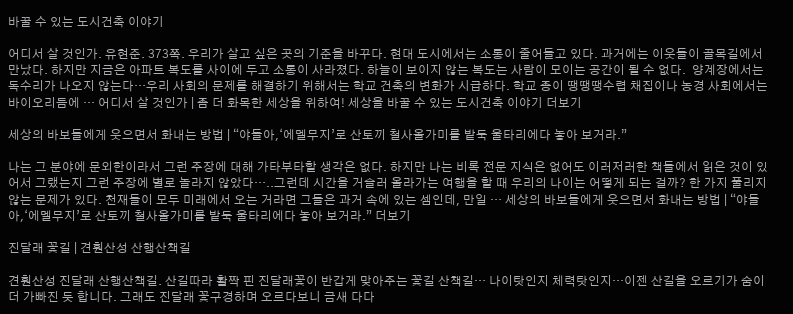바꿀 수 있는 도시건축 이야기

어디서 살 것인가. 유현준. 373쪽. 우리가 살고 싶은 곳의 기준을 바꾸다. 현대 도시에서는 소통이 줄어들고 있다. 과거에는 이웃들이 골목길에서 만났다. 하지만 지금은 아파트 복도를 사이에 두고 소통이 사라졌다. 하늘이 보이지 않는 복도는 사람이 모이는 공간이 될 수 없다.  양계장에서는 독수리가 나오지 않는다…우리 사회의 문제를 해결하기 위해서는 학교 건축의 변화가 시급하다. 학교 종이 땡땡땡수렵 채집이나 농경 사회에서는 바이오리듬에 … 어디서 살 것인가 | 좀 더 화목한 세상을 위하여! 세상을 바꿀 수 있는 도시건축 이야기 더보기

세상의 바보들에게 웃으면서 화내는 방법 | “야들아,‘에멜무지’로 산토끼 철사올가미를 밭둑 울타리에다 놓아 보거라.”

나는 그 분야에 문외한이라서 그런 주장에 대해 가타부타할 생각은 없다. 하지만 나는 비록 전문 지식은 없어도 이러저러한 책들에서 읽은 것이 있어서 그랬는지 그런 주장에 별로 놀라지 않았다…..그런데 시간을 거슬러 올라가는 여행을 할 때 우리의 나이는 어떻게 되는 걸까? 한 가지 풀리지 않는 문제가 있다. 천재들이 모두 미래에서 오는 거라면 그들은 과거 속에 있는 셈인데, 만일 … 세상의 바보들에게 웃으면서 화내는 방법 | “야들아,‘에멜무지’로 산토끼 철사올가미를 밭둑 울타리에다 놓아 보거라.” 더보기

진달래 꽃길 | 견훤산성 산행산책길

견훤산성 진달래 산행산책길. 산길따라 활짝 핀 진달래꽃이 반갑게 맞아주는 꽃길 산책길… 나이탓인지 체력탓인지…이젠 산길을 오르기가 숨이 더 가빠진 듯 합니다. 그래도 진달래 꽃구경하며 오르다보니 금새 다다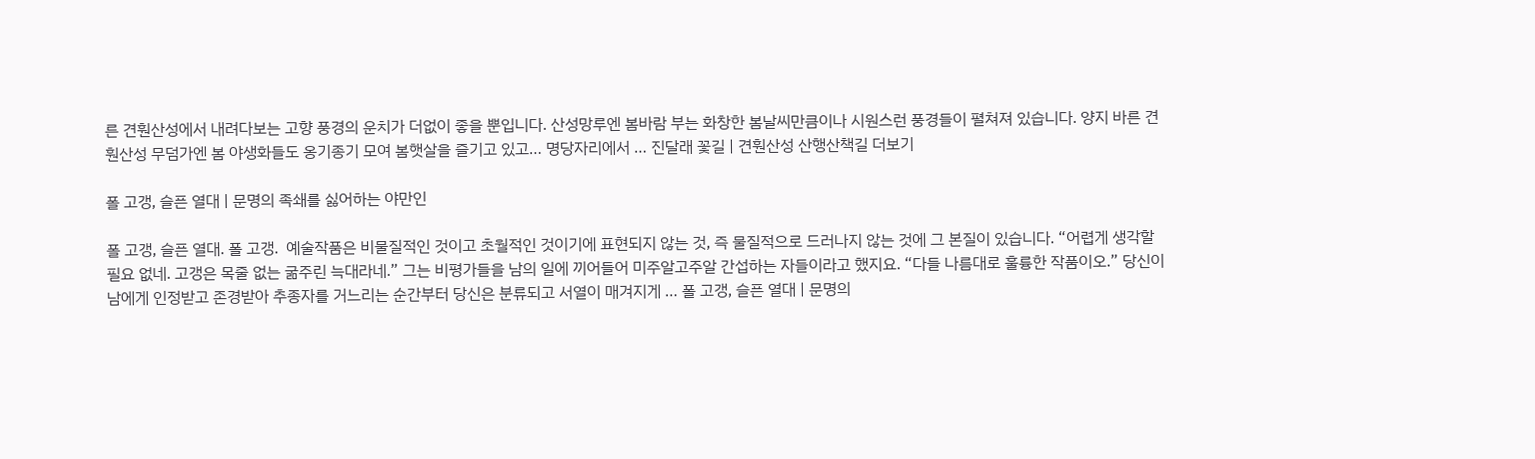른 견훤산성에서 내려다보는 고향 풍경의 운치가 더없이 좋을 뿐입니다. 산성망루엔 봄바람 부는 화창한 봄날씨만큼이나 시원스런 풍경들이 펼쳐져 있습니다. 양지 바른 견훤산성 무덤가엔 봄 야생화들도 옹기종기 모여 봄햇살을 즐기고 있고… 명당자리에서 … 진달래 꽃길 | 견훤산성 산행산책길 더보기

폴 고갱, 슬픈 열대 | 문명의 족쇄를 싫어하는 야만인

폴 고갱, 슬픈 열대. 폴 고갱.  예술작품은 비물질적인 것이고 초월적인 것이기에 표현되지 않는 것, 즉 물질적으로 드러나지 않는 것에 그 본질이 있습니다. “어렵게 생각할 필요 없네. 고갱은 목줄 없는 굶주린 늑대라네.” 그는 비평가들을 남의 일에 끼어들어 미주알고주알 간섭하는 자들이라고 했지요. “다들 나름대로 훌륭한 작품이오.” 당신이 남에게 인정받고 존경받아 추종자를 거느리는 순간부터 당신은 분류되고 서열이 매겨지게 … 폴 고갱, 슬픈 열대 | 문명의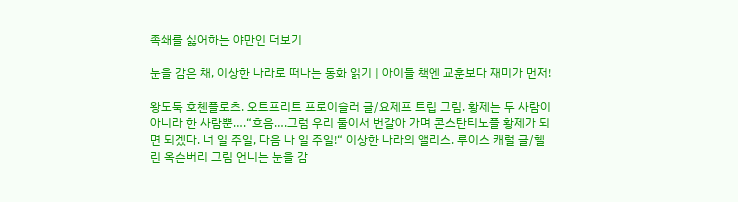족쇄를 싫어하는 야만인 더보기

눈을 감은 채, 이상한 나라로 떠나는 동화 읽기 | 아이들 책엔 교훈보다 재미가 먼저!

왕도둑 호첸플로츠. 오트프리트 프로이슬러 글/요제프 트립 그림. 황제는 두 사람이 아니라 한 사람뿐….“흐음….그럼 우리 둘이서 번갈아 가며 콘스탄티노플 황제가 되면 되겠다. 너 일 주일, 다음 나 일 주일!“ 이상한 나라의 앨리스. 루이스 캐럴 글/헬린 옥슨버리 그림 언니는 눈을 감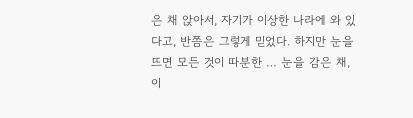은 채 앉아서, 자기가 이상한 나라에 와 있다고, 반쯤은 그렇게 믿었다. 하지만 눈을 뜨면 모든 것이 따분한 … 눈을 감은 채, 이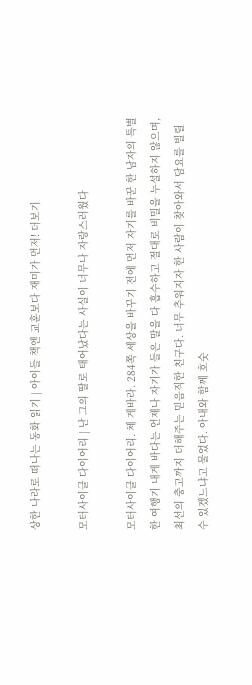상한 나라로 떠나는 동화 읽기 | 아이들 책엔 교훈보다 재미가 먼저! 더보기

모터사이클 다이어리 | 난 그의 딸로 태어났다는 사실이 너무나 자랑스러웠다

모터사이클 다이어리. 체 게바라. 284쪽 세상을 바꾸기 전에 먼저 자기를 바꾼 한 남자의 특별한 여행기 내게 바다는 언제나 자기가 들은 말을 다 흡수하고 절대로 비밀을 누설하지 않으며, 최선의 충고까지 더해주는 믿음직한 친구다. 너무 추워지자 한 사람이 찾아와서 담요를 빌릴 수 있겠느냐고 물었다. 아내와 함께 호숫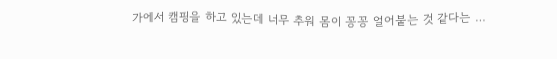가에서 캠핑을 하고 있는데 너무 추워 몸이 꽁꽁 얼어붙는 것 같다는 …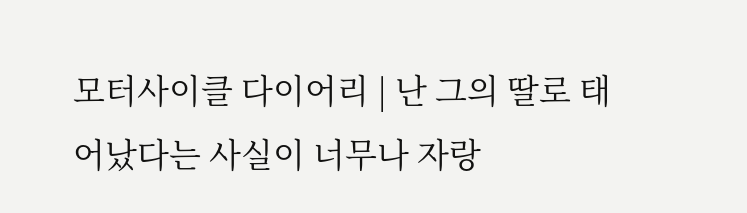모터사이클 다이어리 | 난 그의 딸로 태어났다는 사실이 너무나 자랑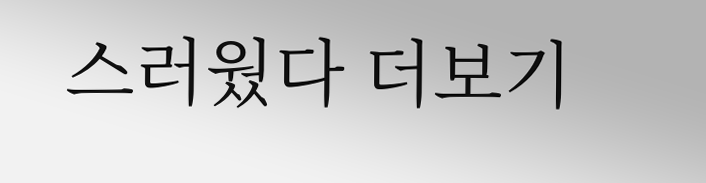스러웠다 더보기